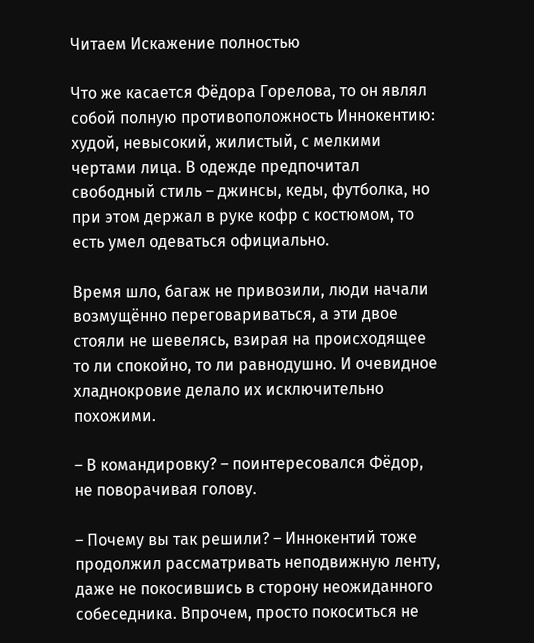Читаем Искажение полностью

Что же касается Фёдора Горелова, то он являл собой полную противоположность Иннокентию: худой, невысокий, жилистый, с мелкими чертами лица. В одежде предпочитал свободный стиль – джинсы, кеды, футболка, но при этом держал в руке кофр с костюмом, то есть умел одеваться официально.

Время шло, багаж не привозили, люди начали возмущённо переговариваться, а эти двое стояли не шевелясь, взирая на происходящее то ли спокойно, то ли равнодушно. И очевидное хладнокровие делало их исключительно похожими.

– В командировку? – поинтересовался Фёдор, не поворачивая голову.

– Почему вы так решили? – Иннокентий тоже продолжил рассматривать неподвижную ленту, даже не покосившись в сторону неожиданного собеседника. Впрочем, просто покоситься не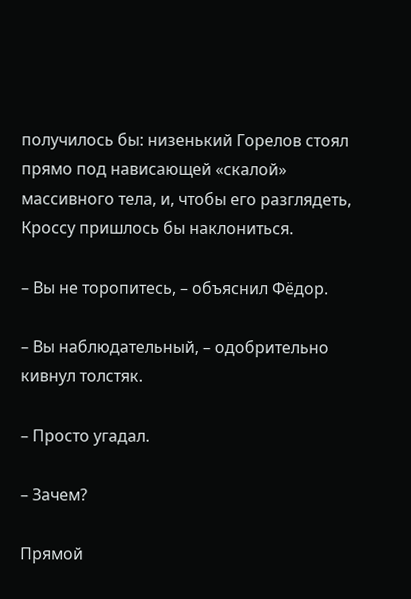получилось бы: низенький Горелов стоял прямо под нависающей «скалой» массивного тела, и, чтобы его разглядеть, Кроссу пришлось бы наклониться.

– Вы не торопитесь, – объяснил Фёдор.

– Вы наблюдательный, – одобрительно кивнул толстяк.

– Просто угадал.

– Зачем?

Прямой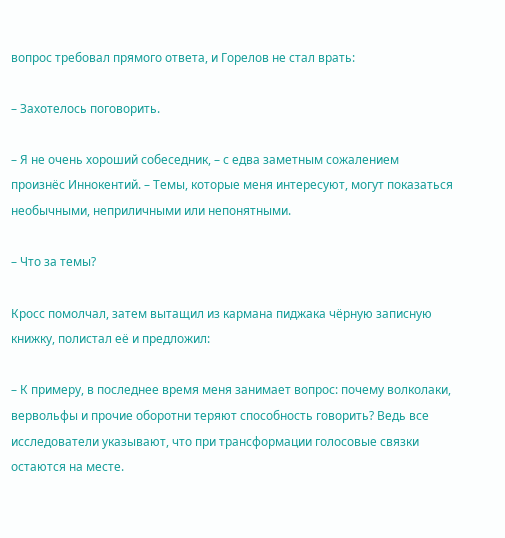вопрос требовал прямого ответа, и Горелов не стал врать:

– Захотелось поговорить.

– Я не очень хороший собеседник, – с едва заметным сожалением произнёс Иннокентий. – Темы, которые меня интересуют, могут показаться необычными, неприличными или непонятными.

– Что за темы?

Кросс помолчал, затем вытащил из кармана пиджака чёрную записную книжку, полистал её и предложил:

– К примеру, в последнее время меня занимает вопрос: почему волколаки, вервольфы и прочие оборотни теряют способность говорить? Ведь все исследователи указывают, что при трансформации голосовые связки остаются на месте.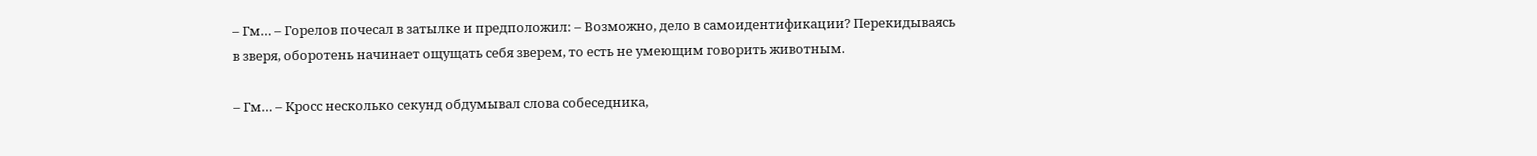– Гм… – Горелов почесал в затылке и предположил: – Возможно, дело в самоидентификации? Перекидываясь в зверя, оборотень начинает ощущать себя зверем, то есть не умеющим говорить животным.

– Гм… – Кросс несколько секунд обдумывал слова собеседника,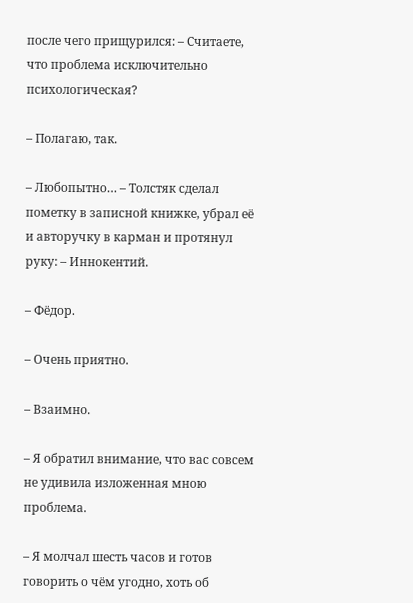после чего прищурился: – Считаете, что проблема исключительно психологическая?

– Полагаю, так.

– Любопытно… – Толстяк сделал пометку в записной книжке, убрал её и авторучку в карман и протянул руку: – Иннокентий.

– Фёдор.

– Очень приятно.

– Взаимно.

– Я обратил внимание, что вас совсем не удивила изложенная мною проблема.

– Я молчал шесть часов и готов говорить о чём угодно, хоть об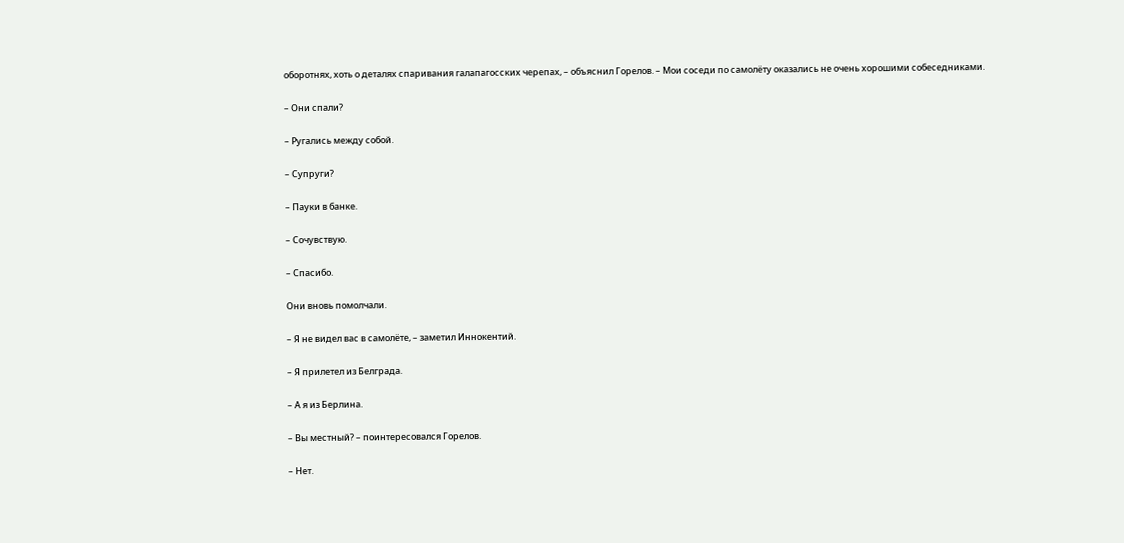оборотнях, хоть о деталях спаривания галапагосских черепах, – объяснил Горелов. – Мои соседи по самолёту оказались не очень хорошими собеседниками.

– Они спали?

– Ругались между собой.

– Супруги?

– Пауки в банке.

– Сочувствую.

– Спасибо.

Они вновь помолчали.

– Я не видел вас в самолёте, – заметил Иннокентий.

– Я прилетел из Белграда.

– А я из Берлина.

– Вы местный? – поинтересовался Горелов.

– Нет.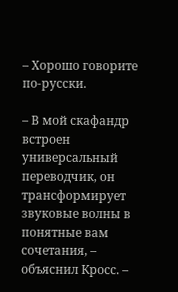– Хорошо говорите по-русски.

– В мой скафандр встроен универсальный переводчик, он трансформирует звуковые волны в понятные вам сочетания, – объяснил Кросс. –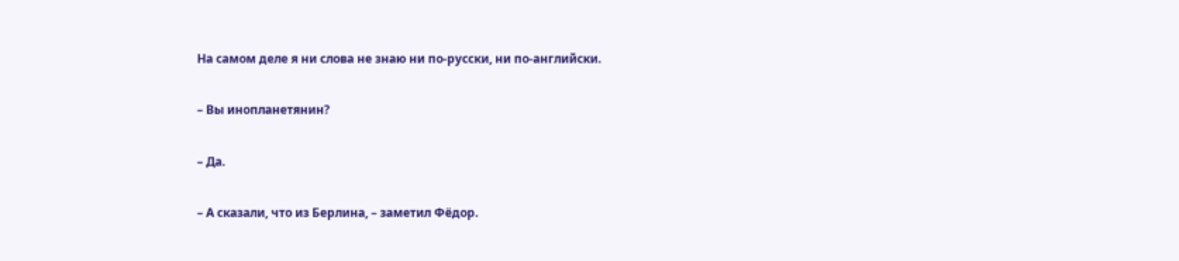На самом деле я ни слова не знаю ни по-русски, ни по-английски.

– Вы инопланетянин?

– Да.

– А сказали, что из Берлина, – заметил Фёдор.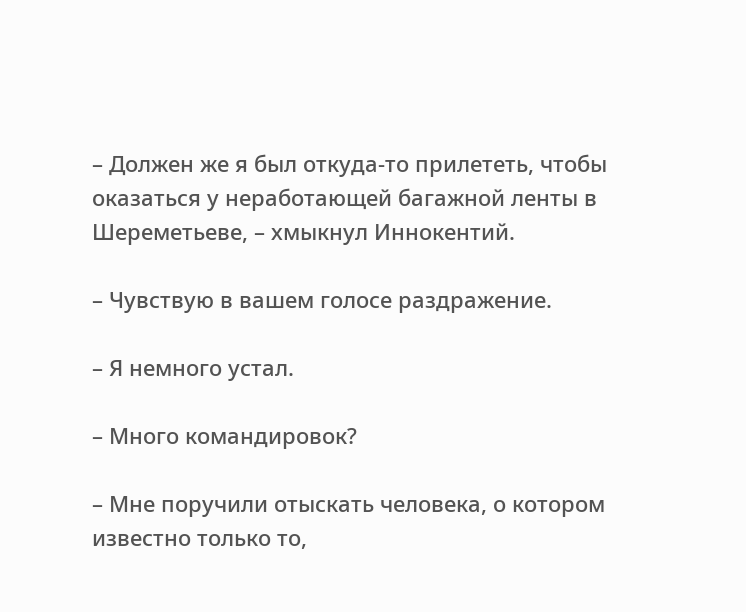– Должен же я был откуда-то прилететь, чтобы оказаться у неработающей багажной ленты в Шереметьеве, – хмыкнул Иннокентий.

– Чувствую в вашем голосе раздражение.

– Я немного устал.

– Много командировок?

– Мне поручили отыскать человека, о котором известно только то,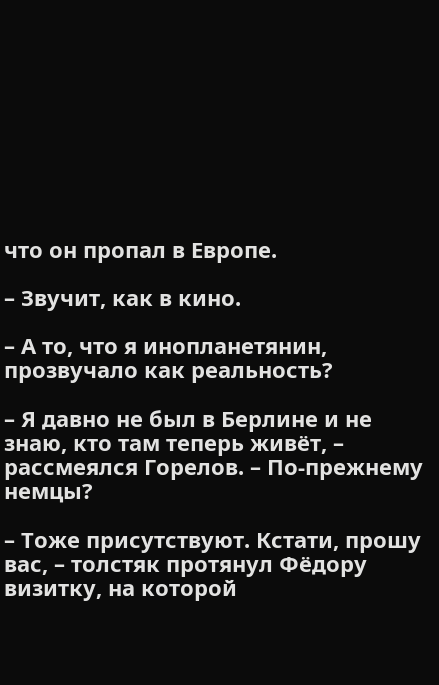что он пропал в Европе.

– Звучит, как в кино.

– А то, что я инопланетянин, прозвучало как реальность?

– Я давно не был в Берлине и не знаю, кто там теперь живёт, – рассмеялся Горелов. – По-прежнему немцы?

– Тоже присутствуют. Кстати, прошу вас, – толстяк протянул Фёдору визитку, на которой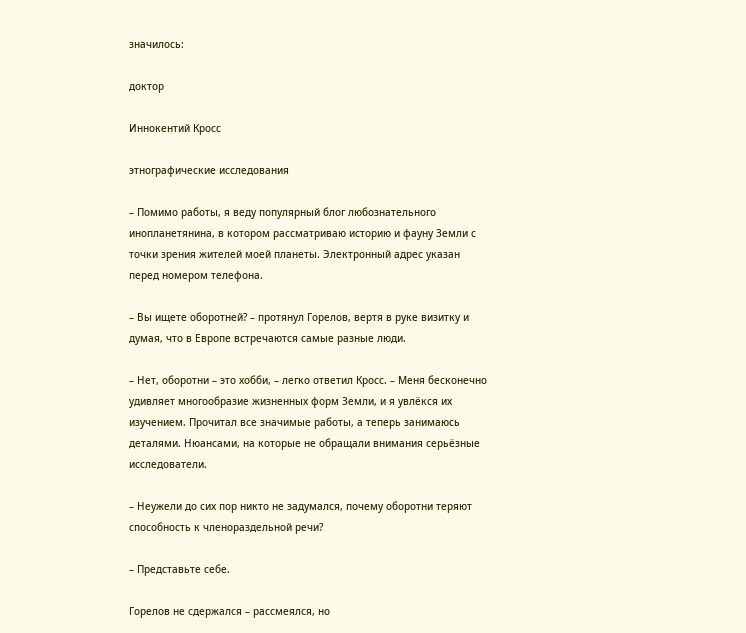значилось:

доктор

Иннокентий Кросс

этнографические исследования

– Помимо работы, я веду популярный блог любознательного инопланетянина, в котором рассматриваю историю и фауну Земли с точки зрения жителей моей планеты. Электронный адрес указан перед номером телефона.

– Вы ищете оборотней? – протянул Горелов, вертя в руке визитку и думая, что в Европе встречаются самые разные люди.

– Нет, оборотни – это хобби, – легко ответил Кросс. – Меня бесконечно удивляет многообразие жизненных форм Земли, и я увлёкся их изучением. Прочитал все значимые работы, а теперь занимаюсь деталями. Нюансами, на которые не обращали внимания серьёзные исследователи.

– Неужели до сих пор никто не задумался, почему оборотни теряют способность к членораздельной речи?

– Представьте себе.

Горелов не сдержался – рассмеялся, но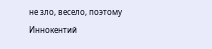не зло, весело, поэтому Иннокентий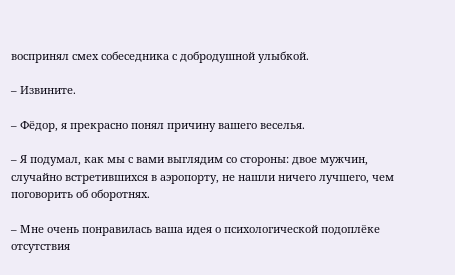воспринял смех собеседника с добродушной улыбкой.

– Извините.

– Фёдор, я прекрасно понял причину вашего веселья.

– Я подумал, как мы с вами выглядим со стороны: двое мужчин, случайно встретившихся в аэропорту, не нашли ничего лучшего, чем поговорить об оборотнях.

– Мне очень понравилась ваша идея о психологической подоплёке отсутствия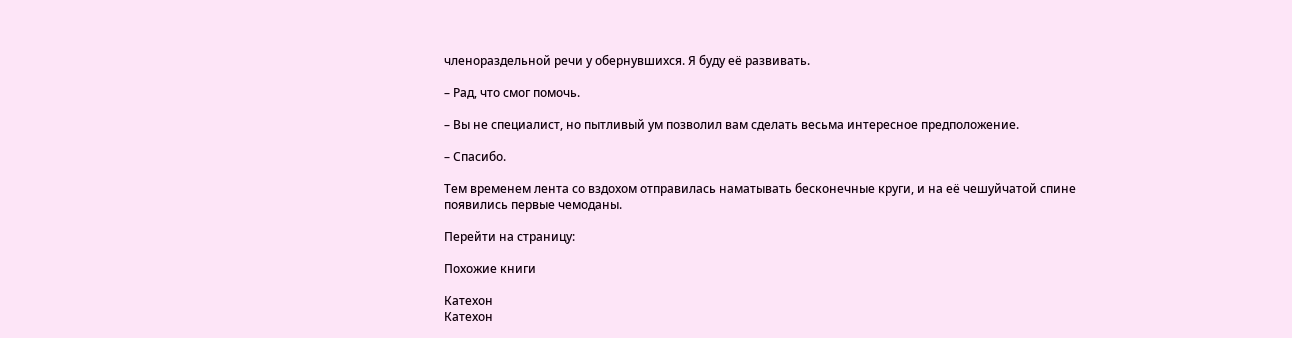членораздельной речи у обернувшихся. Я буду её развивать.

– Рад, что смог помочь.

– Вы не специалист, но пытливый ум позволил вам сделать весьма интересное предположение.

– Спасибо.

Тем временем лента со вздохом отправилась наматывать бесконечные круги, и на её чешуйчатой спине появились первые чемоданы.

Перейти на страницу:

Похожие книги

Катехон
Катехон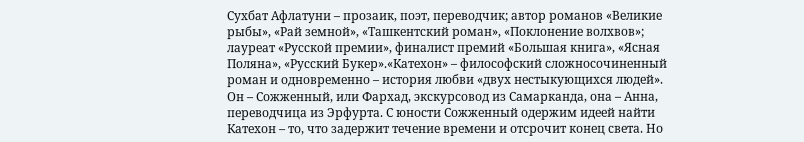Сухбат Афлатуни – прозаик, поэт, переводчик; автор романов «Великие рыбы», «Рай земной», «Ташкентский роман», «Поклонение волхвов»; лауреат «Русской премии», финалист премий «Большая книга», «Ясная Поляна», «Русский Букер».«Катехон» – философский сложносочиненный роман и одновременно – история любви «двух нестыкующихся людей». Он – Сожженный, или Фархад, экскурсовод из Самарканда, она – Анна, переводчица из Эрфурта. С юности Сожженный одержим идеей найти Катехон – то, что задержит течение времени и отсрочит конец света. Но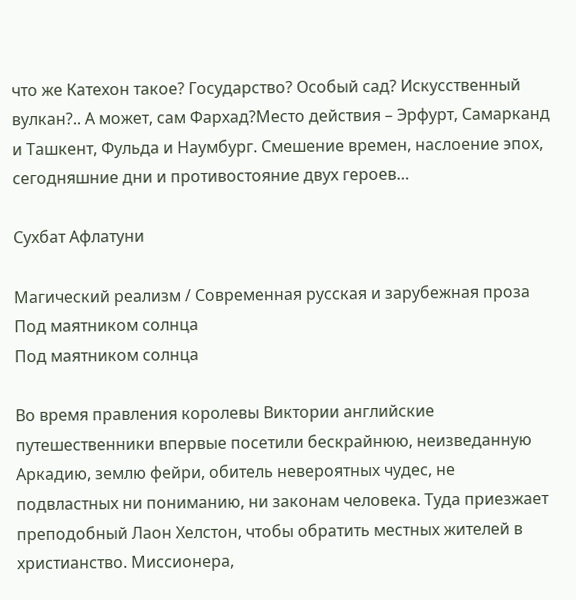что же Катехон такое? Государство? Особый сад? Искусственный вулкан?.. А может, сам Фархад?Место действия – Эрфурт, Самарканд и Ташкент, Фульда и Наумбург. Смешение времен, наслоение эпох, сегодняшние дни и противостояние двух героев…

Сухбат Афлатуни

Магический реализм / Современная русская и зарубежная проза
Под маятником солнца
Под маятником солнца

Во время правления королевы Виктории английские путешественники впервые посетили бескрайнюю, неизведанную Аркадию, землю фейри, обитель невероятных чудес, не подвластных ни пониманию, ни законам человека. Туда приезжает преподобный Лаон Хелстон, чтобы обратить местных жителей в христианство. Миссионера,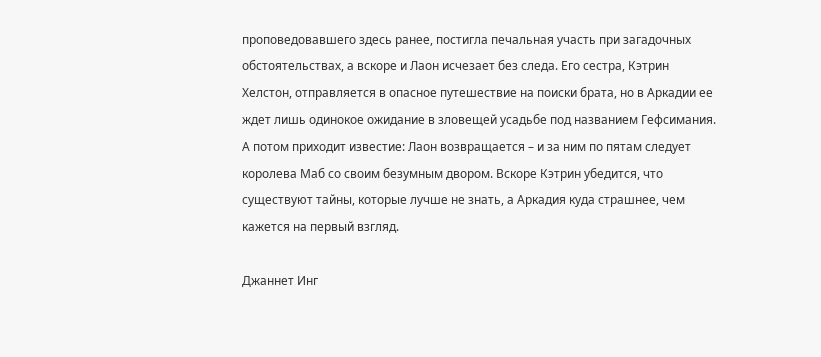проповедовавшего здесь ранее, постигла печальная участь при загадочных обстоятельствах, а вскоре и Лаон исчезает без следа. Его сестра, Кэтрин Хелстон, отправляется в опасное путешествие на поиски брата, но в Аркадии ее ждет лишь одинокое ожидание в зловещей усадьбе под названием Гефсимания. А потом приходит известие: Лаон возвращается – и за ним по пятам следует королева Маб со своим безумным двором. Вскоре Кэтрин убедится, что существуют тайны, которые лучше не знать, а Аркадия куда страшнее, чем кажется на первый взгляд.

Джаннет Инг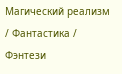Магический реализм / Фантастика / Фэнтези